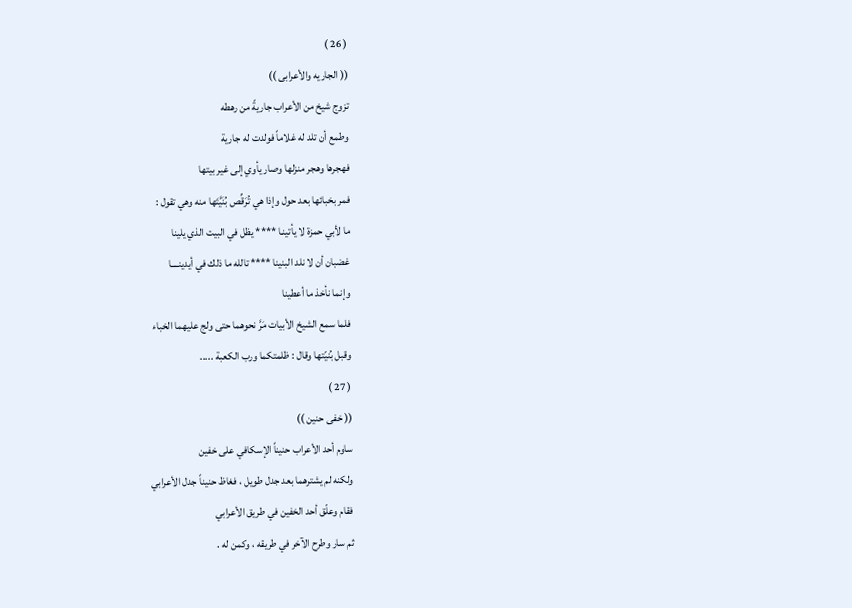( 26 )
(( الجاريه والأعرابى ))
تزوج شيخ من الأعراب جاريةً من رهطه
وطمع أن تلد له غلاماً فولدت له جارية
فهجرها وهجر منزلها وصار يأوي إلى غير بيتها
فمر بخبائها بعد حول وإذا هي تُرَقِّص بُنَيَّتَها منه وهي تقول :
ما لأبي حمزة لا يأتينـا **** يظل في البيت الذي يلينا
غضبان أن لا نلد البنينا **** تالله ما ذلك في أيدينــــا
وإنما نأخذ ما أعطينا
فلما سمع الشيخ الأبيات مَرَّ نحوهما حتى ولج عليهما الخباء
وقبل بُنيّتها وقال : ظلمتكما ورب الكعبة .....
( 27 )
(( خفى حنين ))
ساوم أحد الأعراب حنيناً الإسكافي على خفين
ولكنه لم يشترهما بعد جدل طويل ، فغاظ حنيناً جدل الأعرابي
فقام وعلّق أحد الخفين في طريق الأعرابي
ثم سار وطرح الآخر في طريقه ، وكمن له .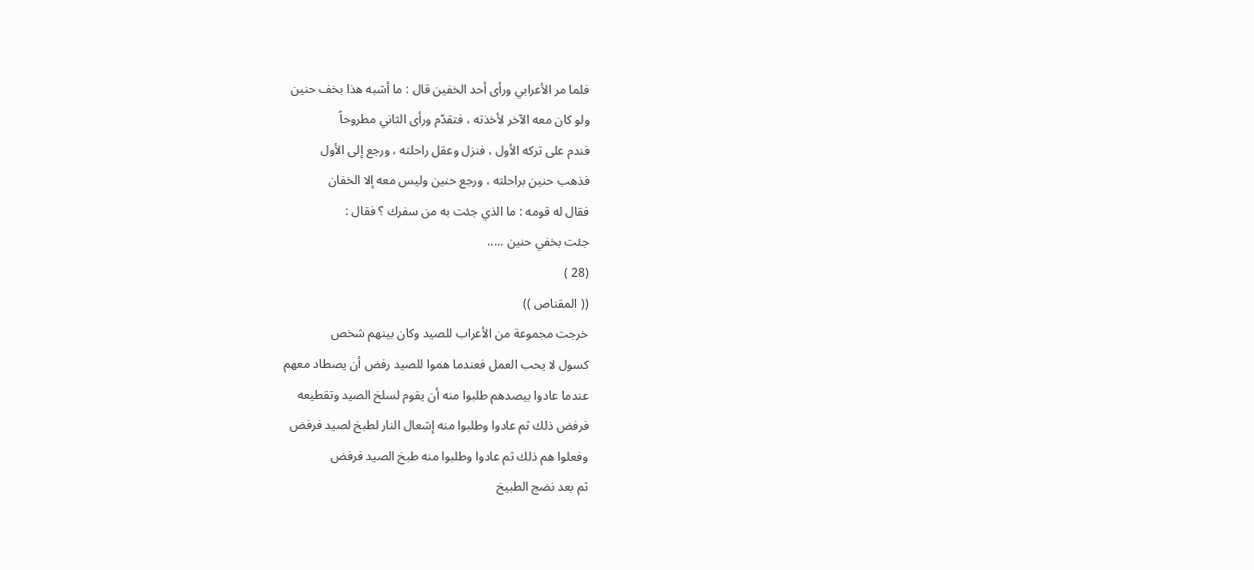فلما مر الأعرابي ورأى أحد الخفين قال : ما أشبه هذا بخف حنين
ولو كان معه الآخر لأخذته ، فتقدّم ورأى الثاني مطروحاً
فندم على تركه الأول ، فنزل وعقل راحلته ، ورجع إلى الأول
فذهب حنين براحلته ، ورجع حنين وليس معه إلا الخفان
فقال له قومه : ما الذي جئت به من سفرك ؟ فقال :
جئت بخفي حنين .....
(28 )
(( المقناص ))
خرجت مجموعة من الأعراب للصيد وكان بينهم شخص
كسول لا يحب العمل فعندما هموا للصيد رفض أن يصطاد معهم
عندما عادوا بيصدهم طلبوا منه أن يقوم لسلخ الصيد وتقطيعه
فرفض ذلك ثم عادوا وطلبوا منه إشعال النار لطبخ لصيد فرفض
وفعلوا هم ذلك ثم عادوا وطلبوا منه طبخ الصيد فرفض
ثم بعد نضج الطبيخ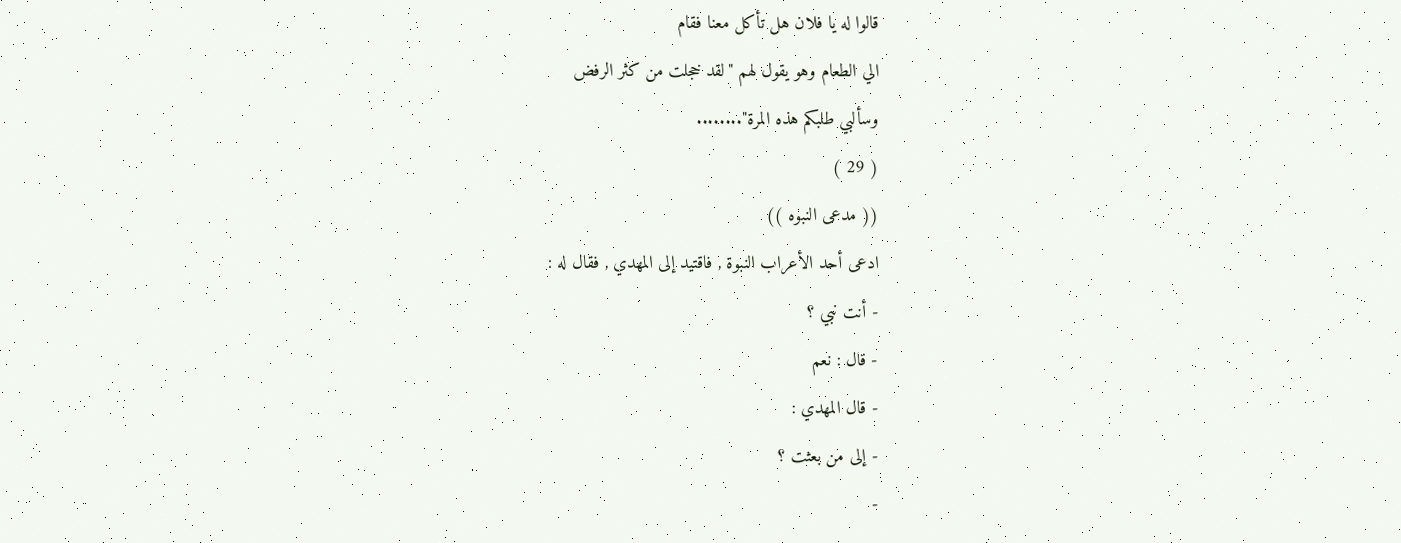قالوا له يا فلان هل تأكل معنا فقام
الي الطعام وهو يقول لهم "لقد خجلت من كثر الرفض
وسألبي طلبكم هذه المرة"........
( 29 )
(( مدعى النبوه ))
ادعى أحد الأعراب النبوة , فاقتيد إلى المهدي , فقال له :
- أنت نبي ؟
- قال : نعم
- قال المهدي :
- إلى من بعثت ؟
-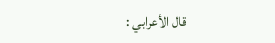قال الأعرابي :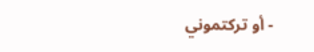- أو تركتموني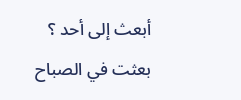أبعث إلى أحد ؟ بعثت في الصباح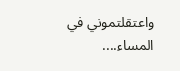واعتقلتموني في المساء....